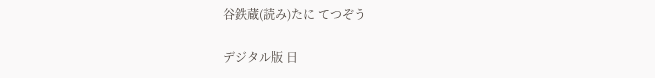谷鉄蔵(読み)たに てつぞう

デジタル版 日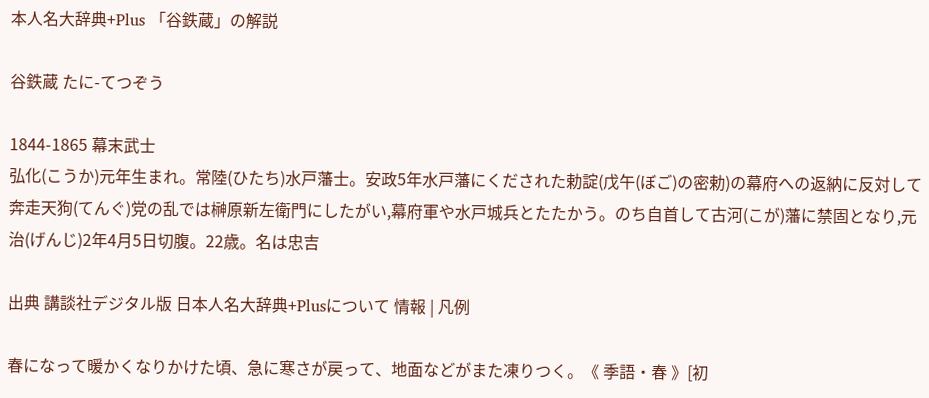本人名大辞典+Plus 「谷鉄蔵」の解説

谷鉄蔵 たに-てつぞう

1844-1865 幕末武士
弘化(こうか)元年生まれ。常陸(ひたち)水戸藩士。安政5年水戸藩にくだされた勅諚(戊午(ぼご)の密勅)の幕府への返納に反対して奔走天狗(てんぐ)党の乱では榊原新左衛門にしたがい,幕府軍や水戸城兵とたたかう。のち自首して古河(こが)藩に禁固となり,元治(げんじ)2年4月5日切腹。22歳。名は忠吉

出典 講談社デジタル版 日本人名大辞典+Plusについて 情報 | 凡例

春になって暖かくなりかけた頃、急に寒さが戻って、地面などがまた凍りつく。《 季語・春 》[初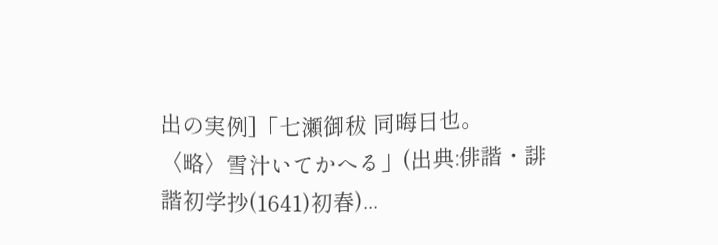出の実例]「七瀬御秡 同晦日也。〈略〉雪汁いてかへる」(出典:俳諧・誹諧初学抄(1641)初春)...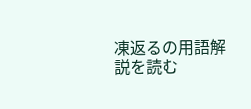凍返るの用語解説を読む